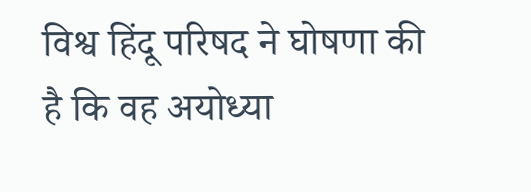विश्व हिंदू परिषद ने घोषणा की है कि वह अयोध्या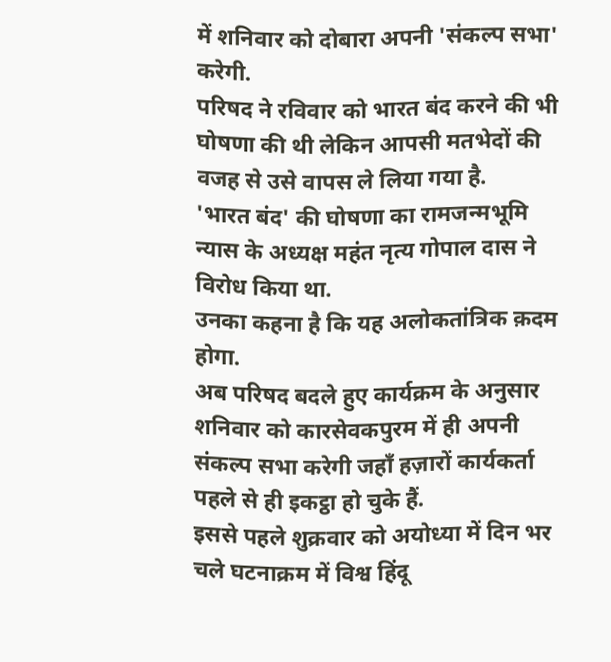में शनिवार को दोबारा अपनी 'संकल्प सभा' करेगी.
परिषद ने रविवार को भारत बंद करने की भी घोषणा की थी लेकिन आपसी मतभेदों की वजह से उसे वापस ले लिया गया है.
'भारत बंद' की घोषणा का रामजन्मभूमि न्यास के अध्यक्ष महंत नृत्य गोपाल दास ने विरोध किया था.
उनका कहना है कि यह अलोकतांत्रिक क़दम होगा.
अब परिषद बदले हुए कार्यक्रम के अनुसार शनिवार को कारसेवकपुरम में ही अपनी संकल्प सभा करेगी जहाँ हज़ारों कार्यकर्ता पहले से ही इकट्ठा हो चुके हैं.
इससे पहले शुक्रवार को अयोध्या में दिन भर चले घटनाक्रम में विश्व हिंदू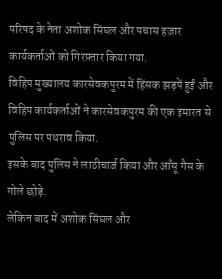परिषद के नेता अशोक सिंघल और पचास हज़ार कार्यकर्ताओं को गिरफ़्तार किया गया.
विहिप मुख्यालय कारसेवकपुरम में हिंसक झड़पें हुईं और विहिप कार्यकर्ताओं ने कारसेवकपुरम की एक इमारत से पुलिस पर पथराव किया.
इसके बाद पुलिस ने लाठीचार्ज किया और आँसू गैस के गोले छोड़े.
लेकिन बाद में अशोक सिंघल और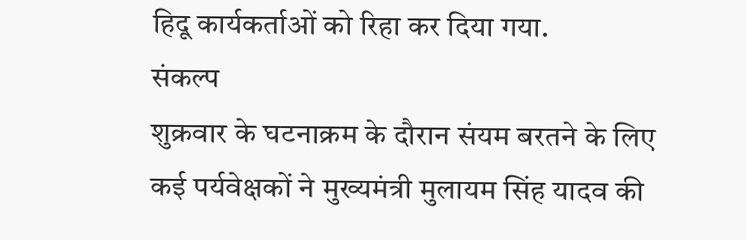हिदू कार्यकर्ताओं को रिहा कर दिया गया.
संकल्प
शुक्रवार के घटनाक्रम के दौरान संयम बरतने के लिए कई पर्यवेक्षकों ने मुख्यमंत्री मुलायम सिंह यादव की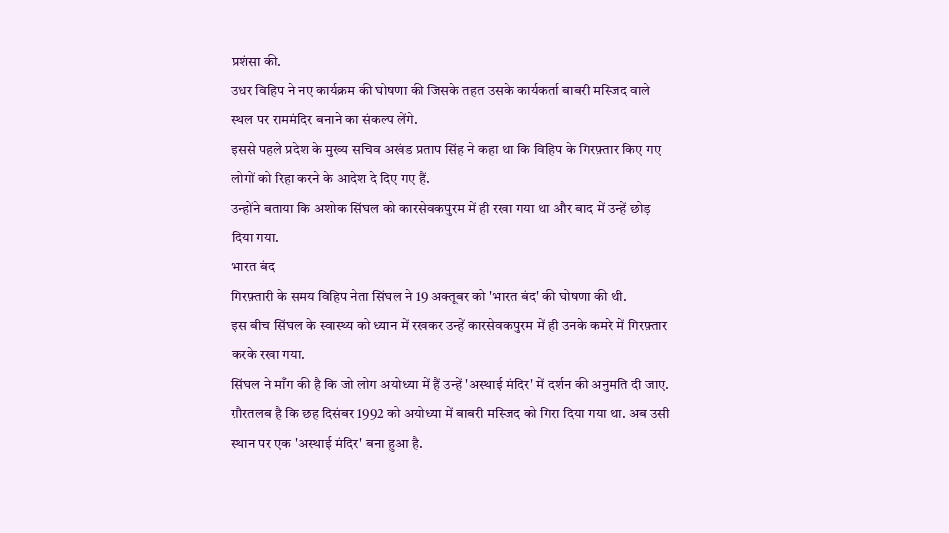प्रशंसा की.
उधर विहिप ने नए कार्यक्रम की घोषणा की जिसके तहत उसके कार्यकर्ता बाबरी मस्जिद वाले स्थल पर राममंदिर बनाने का संकल्प लेंगे.
इससे पहले प्रदेश के मुख्य सचिव अखंड प्रताप सिंह ने कहा था कि विहिप के गिरफ़्तार किए गए लोगों को रिहा करने के आदेश दे दिए गए हैं.
उन्होंने बताया कि अशोक सिंघल को कारसेवकपुरम में ही रखा गया था और बाद में उन्हें छोड़ दिया गया.
भारत बंद
गिरफ़्तारी के समय विहिप नेता सिंघल ने 19 अक्तूबर को 'भारत बंद' की घोषणा की थी.
इस बीच सिंघल के स्वास्थ्य को ध्यान में रखकर उन्हें कारसेवकपुरम में ही उनके कमरे में गिरफ़्तार करके रखा गया.
सिंघल ने माँग की है कि जो लोग अयोध्या में हैं उन्हें 'अस्थाई मंदिर' में दर्शन की अनुमति दी जाए.
ग़ौरतलब है कि छह दिसंबर 1992 को अयोध्या में बाबरी मस्जिद को गिरा दिया गया था. अब उसी स्थान पर एक 'अस्थाई मंदिर' बना हुआ है.